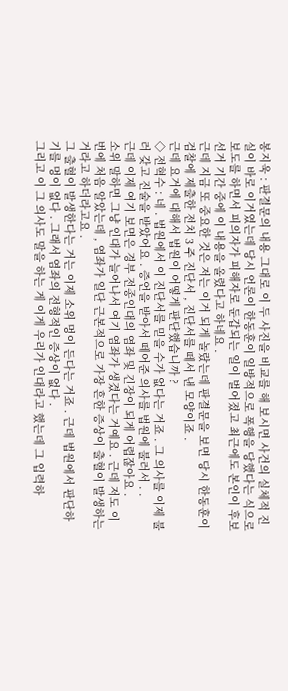봉지욱 : 판결문의 내용 그대로 이 두 사진을 비교를 해 보시면 사건의 실체적 진실이 바로 이거였는데 당시 언론이 한동훈이 일방적으로 폭행을 당했다는 식으로 보도를 하면서 피의자가 피해자로 둔갑되는 일이 벌어졌고 최근에도 본인이 후보 선거 기간 중에 이 내용을 올렸다고 하네요 .
근데 지금 또 중요한 것은 저는 이거 되게 놀랐는데 판결문을 보면 당시 한동훈이 검찰에 제출한 전치 3 주 진단서 , 진단서를 떼서 낸 모양이죠 .
근데 요거에 대해서 법원이 어떻게 판단했습니까 ?
◇ 전혁수 : 네 . 법원에서 이 진단서를 믿을 수가 없다는 거죠 . 그 의사를 이제 불러 갖고 진술을 받았어요 . 증언을 받아서 떼어준 의사를 법원에 불러서 . .
근데 이제 여기 보면은 경부 전종인대의 염좌 및 긴장이 되게 어렵잖아요 .
소위 말하면 그냥 인대가 늘어나서 여기 염좌가 생겼다는 거예요 . 근데 저도 이번에 처음 알았는데 , 염좌가 일단 근본적으로 가장 흔한 증상이 출혈이 발생하는 거라고 하더라고요 .
그 출혈이 발생한다는 거는 이제 소위 멍이 든다는 거죠 . 근데 법원에서 판단하기를 멍이 없다 . 그래서 염좌의 전형적인 증상이 없다 .
그리고 이 그 의사도 말을 하는 게 이게 우리가 인대라고 했는데 그 입력하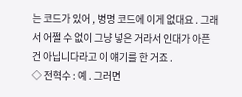는 코드가 있어 , 병명 코드에 이게 없대요 . 그래서 어쩔 수 없이 그냥 넣은 거라서 인대가 아픈 건 아닙니다라고 이 얘기를 한 거죠 .
◇ 전혁수 : 예 . 그러면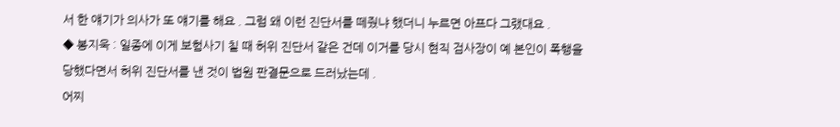서 한 얘기가 의사가 또 얘기를 해요 . 그럼 왜 이런 진단서를 떼줬냐 했더니 누르면 아프다 그랬대요 .
◆ 봉지욱 : 일종에 이게 보험사기 칠 때 허위 진단서 같은 건데 이거를 당시 현직 검사장이 예 본인이 폭행을 당했다면서 허위 진단서를 낸 것이 법원 판결문으로 드러났는데 .
어찌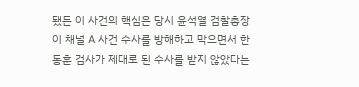됐든 이 사건의 핵심은 당시 윤석열 검찰총장이 채널 A 사건 수사를 방해하고 막으면서 한동훈 검사가 제대로 된 수사를 받지 않았다는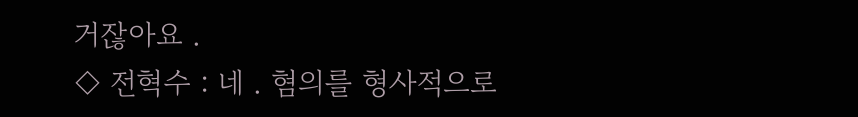거잖아요 .
◇ 전혁수 : 네 . 혐의를 형사적으로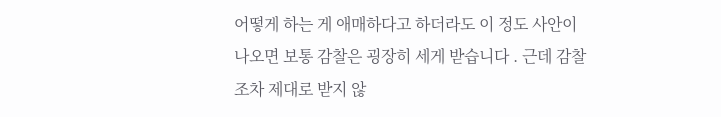어떻게 하는 게 애매하다고 하더라도 이 정도 사안이 나오면 보통 감찰은 굉장히 세게 받습니다 . 근데 감찰조차 제대로 받지 않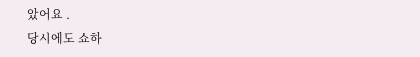았어요 .
당시에도 쇼하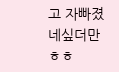고 자빠졌네싶더만
ㅎㅎ